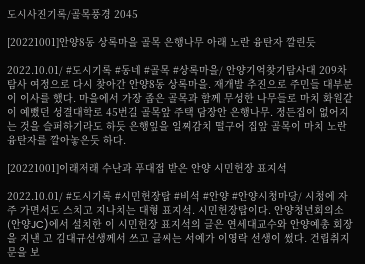도시사진기록/골목풍경 2045

[20221001]안양8동 상록마을 골목 은행나무 아래 노란 융탄자 깔린듯

2022.10.01/ #도시기록 #동네 #골목 #상록마을/ 안양기억찾기탐사대 209차 탐사 여정으로 다시 찾아간 안양8동 상록마을. 재개발 추진으로 주민들 대부분이 이사를 했다. 마을에서 가장 좁은 골목과 함께 무성한 나무들로 마치 화원같이 예뻤던 성결대학로 45번길 골목앞 주택 담장안 은행나무. 정든집이 없어지는 것을 슬퍼하기라도 하듯 은행잎을 일찌감치 떨구어 집앞 골목이 마치 노란 융탄자를 깔아놓은듯 하다.

[20221001]이래저래 수난과 푸대접 받은 안양 시민헌장 표지석

2022.10.01/ #도시기록 #시민헌장탑 #비석 #안양 #안양시청마당/ 시청에 자주 가면서도 스치고 지나치는 대형 표지석. 시민헌장탑이다. 안양청년회의소(안양JC)에서 설치한 이 시민헌장 표지석의 글은 연세대교수와 안양예총 회장을 지낸 고 김대규선생께서 쓰고 글씨는 서예가 이영락 선생이 썼다. 건립취지문을 보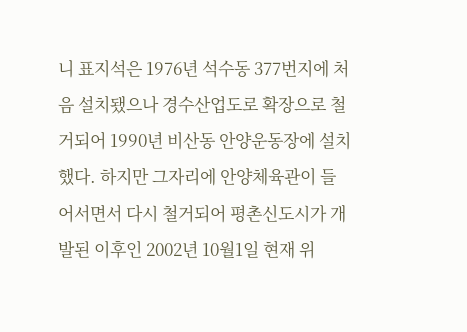니 표지석은 1976년 석수동 377번지에 처음 설치됐으나 경수산업도로 확장으로 철거되어 1990년 비산동 안양운동장에 설치했다. 하지만 그자리에 안양체육관이 들어서면서 다시 철거되어 평촌신도시가 개발된 이후인 2002년 10월1일 현재 위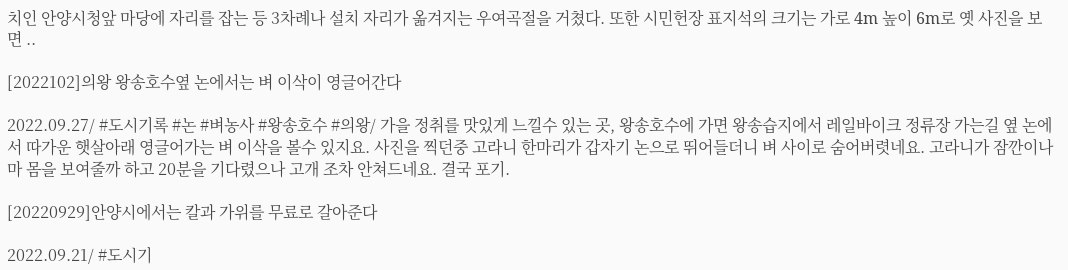치인 안양시청앞 마당에 자리를 잡는 등 3차례나 설치 자리가 옮겨지는 우여곡절을 거쳤다. 또한 시민헌장 표지석의 크기는 가로 4m 높이 6m로 옛 사진을 보면 ..

[2022102]의왕 왕송호수옆 논에서는 벼 이삭이 영글어간다

2022.09.27/ #도시기록 #논 #벼농사 #왕송호수 #의왕/ 가을 정취를 맛있게 느낄수 있는 곳, 왕송호수에 가면 왕송습지에서 레일바이크 정류장 가는길 옆 논에서 따가운 햇살아래 영글어가는 벼 이삭을 볼수 있지요. 사진을 찍던중 고라니 한마리가 갑자기 논으로 뛰어들더니 벼 사이로 숨어버렷네요. 고라니가 잠깐이나마 몸을 보여줄까 하고 20분을 기다렸으나 고개 조차 안쳐드네요. 결국 포기.

[20220929]안양시에서는 칼과 가위를 무료로 갈아준다

2022.09.21/ #도시기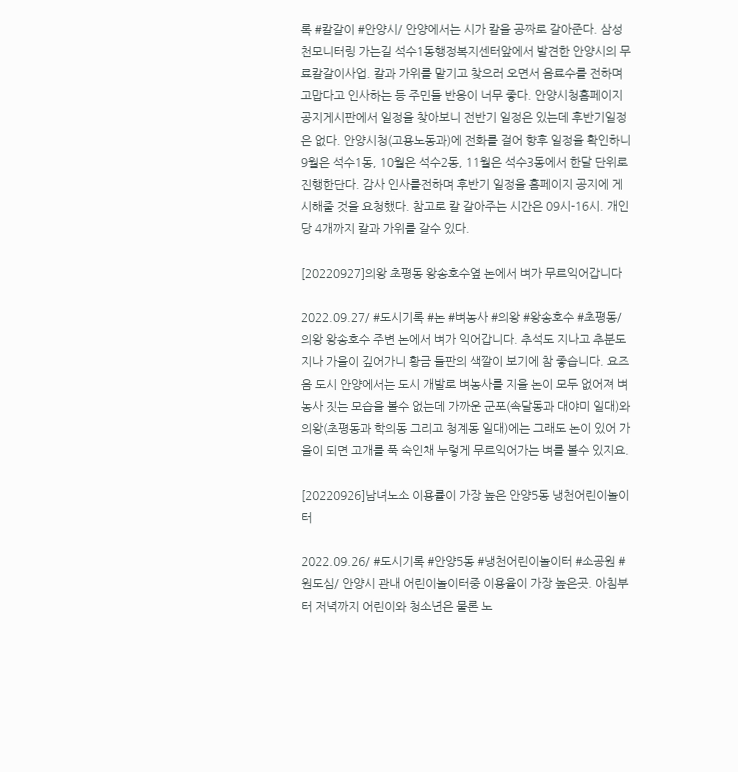록 #칼갈이 #안양시/ 안양에서는 시가 칼을 공짜로 갈아준다. 삼성천모니터링 가는길 석수1동행정복지센터앞에서 발견한 안양시의 무료칼갈이사업. 칼과 가위를 맡기고 찾으러 오면서 음료수를 전하며 고맙다고 인사하는 등 주민들 반응이 너무 좋다. 안양시청홈페이지 공지게시판에서 일정을 찾아보니 전반기 일정은 있는데 후반기일정은 없다. 안양시청(고용노동과)에 전화를 걸어 향후 일정을 확인하니 9월은 석수1동, 10월은 석수2동, 11월은 석수3동에서 한달 단위로 진행한단다. 감사 인사를전하며 후반기 일정을 홈페이지 공지에 게시해줄 것을 요청했다. 참고로 칼 갈아주는 시간은 09시-16시. 개인당 4개까지 칼과 가위를 갈수 있다.

[20220927]의왕 초평동 왕송호수옆 논에서 벼가 무르익어갑니다

2022.09.27/ #도시기록 #논 #벼농사 #의왕 #왕송호수 #초평동/ 의왕 왕송호수 주변 논에서 벼가 익어갑니다. 추석도 지나고 추분도 지나 가을이 깊어가니 황금 들판의 색깔이 보기에 참 좋습니다. 요즈음 도시 안양에서는 도시 개발로 벼농사를 지을 논이 모두 없어져 벼농사 짓는 모습을 볼수 없는데 가까운 군포(속달동과 대야미 일대)와 의왕(초평동과 학의동 그리고 청계동 일대)에는 그래도 논이 있어 가을이 되면 고개를 푹 숙인채 누렇게 무르익어가는 벼를 볼수 있지요.

[20220926]남녀노소 이용률이 가장 높은 안양5동 냉천어린이놀이터

2022.09.26/ #도시기록 #안양5동 #냉천어린이놀이터 #소공원 #원도심/ 안양시 관내 어린이놀이터중 이용율이 가장 높은곳. 아침부터 저녁까지 어린이와 청소년은 물론 노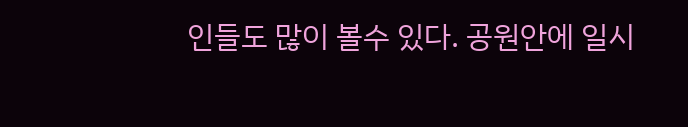인들도 많이 볼수 있다. 공원안에 일시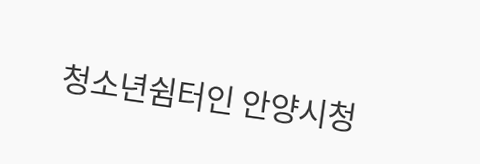청소년쉼터인 안양시청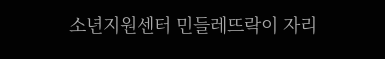소년지원센터 민들레뜨락이 자리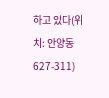하고 있다(위치: 안양동 627-311)